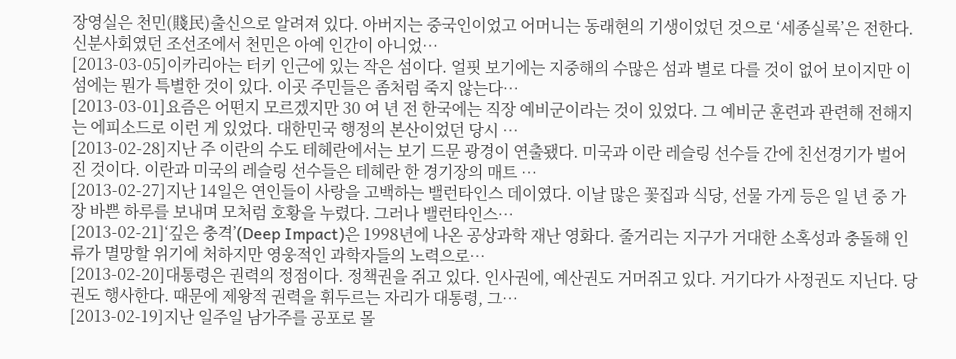장영실은 천민(賤民)출신으로 알려져 있다. 아버지는 중국인이었고 어머니는 동래현의 기생이었던 것으로 ‘세종실록’은 전한다. 신분사회였던 조선조에서 천민은 아예 인간이 아니었…
[2013-03-05]이카리아는 터키 인근에 있는 작은 섬이다. 얼핏 보기에는 지중해의 수많은 섬과 별로 다를 것이 없어 보이지만 이 섬에는 뭔가 특별한 것이 있다. 이곳 주민들은 좀처럼 죽지 않는다…
[2013-03-01]요즘은 어떤지 모르겠지만 30 여 년 전 한국에는 직장 예비군이라는 것이 있었다. 그 예비군 훈련과 관련해 전해지는 에피소드로 이런 게 있었다. 대한민국 행정의 본산이었던 당시 …
[2013-02-28]지난 주 이란의 수도 테헤란에서는 보기 드문 광경이 연출됐다. 미국과 이란 레슬링 선수들 간에 친선경기가 벌어진 것이다. 이란과 미국의 레슬링 선수들은 테헤란 한 경기장의 매트 …
[2013-02-27]지난 14일은 연인들이 사랑을 고백하는 밸런타인스 데이였다. 이날 많은 꽃집과 식당, 선물 가게 등은 일 년 중 가장 바쁜 하루를 보내며 모처럼 호황을 누렸다. 그러나 밸런타인스…
[2013-02-21]‘깊은 충격’(Deep Impact)은 1998년에 나온 공상과학 재난 영화다. 줄거리는 지구가 거대한 소혹성과 충돌해 인류가 멸망할 위기에 처하지만 영웅적인 과학자들의 노력으로…
[2013-02-20]대통령은 권력의 정점이다. 정책권을 쥐고 있다. 인사권에, 예산권도 거머쥐고 있다. 거기다가 사정권도 지닌다. 당권도 행사한다. 때문에 제왕적 권력을 휘두르는 자리가 대통령, 그…
[2013-02-19]지난 일주일 남가주를 공포로 몰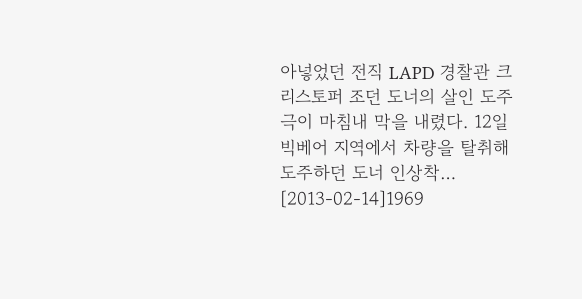아넣었던 전직 LAPD 경찰관 크리스토퍼 조던 도너의 살인 도주극이 마침내 막을 내렸다. 12일 빅베어 지역에서 차량을 탈취해 도주하던 도너 인상착…
[2013-02-14]1969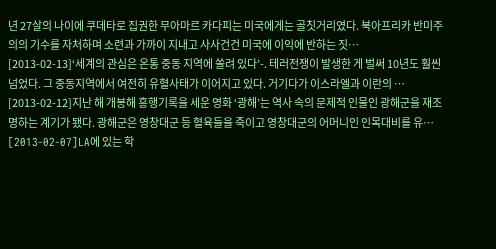년 27살의 나이에 쿠데타로 집권한 무아마르 카다피는 미국에게는 골칫거리였다. 북아프리카 반미주의의 기수를 자처하며 소련과 가까이 지내고 사사건건 미국에 이익에 반하는 짓…
[2013-02-13]‘세계의 관심은 온통 중동 지역에 쏠려 있다’-. 테러전쟁이 발생한 게 벌써 10년도 훨씬 넘었다. 그 중동지역에서 여전히 유혈사태가 이어지고 있다. 거기다가 이스라엘과 이란의 …
[2013-02-12]지난 해 개봉해 흥행기록을 세운 영화 ‘광해’는 역사 속의 문제적 인물인 광해군을 재조명하는 계기가 됐다. 광해군은 영창대군 등 혈육들을 죽이고 영창대군의 어머니인 인목대비를 유…
[2013-02-07]LA에 있는 학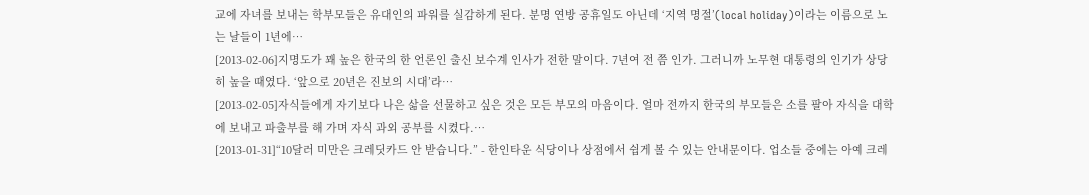교에 자녀를 보내는 학부모들은 유대인의 파워를 실감하게 된다. 분명 연방 공휴일도 아닌데 ‘지역 명절’(local holiday)이라는 이름으로 노는 날들이 1년에…
[2013-02-06]지명도가 꽤 높은 한국의 한 언론인 출신 보수계 인사가 전한 말이다. 7년여 전 쯤 인가. 그러니까 노무현 대통령의 인기가 상당히 높을 때였다. ‘앞으로 20년은 진보의 시대’라…
[2013-02-05]자식들에게 자기보다 나은 삶을 선물하고 싶은 것은 모든 부모의 마음이다. 얼마 전까지 한국의 부모들은 소를 팔아 자식을 대학에 보내고 파출부를 해 가며 자식 과외 공부를 시켰다.…
[2013-01-31]“10달러 미만은 크레딧카드 안 받습니다.” - 한인타운 식당이나 상점에서 쉽게 볼 수 있는 안내문이다. 업소들 중에는 아예 크레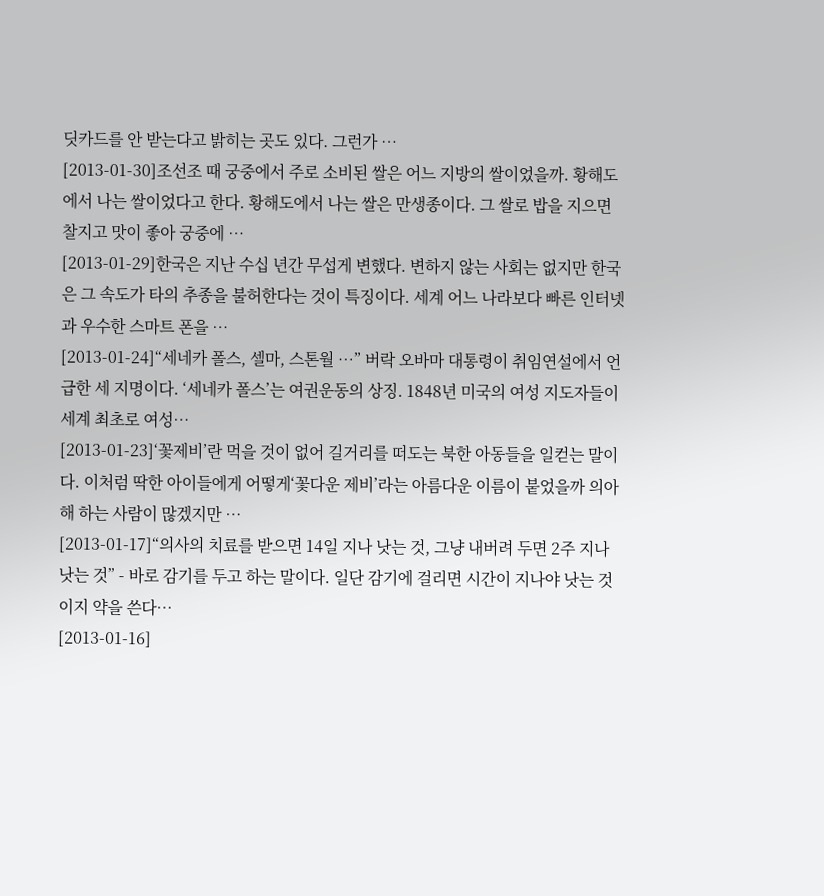딧카드를 안 받는다고 밝히는 곳도 있다. 그런가 …
[2013-01-30]조선조 때 궁중에서 주로 소비된 쌀은 어느 지방의 쌀이었을까. 황해도에서 나는 쌀이었다고 한다. 황해도에서 나는 쌀은 만생종이다. 그 쌀로 밥을 지으면 찰지고 맛이 좋아 궁중에 …
[2013-01-29]한국은 지난 수십 년간 무섭게 변했다. 변하지 않는 사회는 없지만 한국은 그 속도가 타의 추종을 불허한다는 것이 특징이다. 세계 어느 나라보다 빠른 인터넷과 우수한 스마트 폰을 …
[2013-01-24]“세네카 폴스, 셀마, 스톤월 …” 버락 오바마 대통령이 취임연설에서 언급한 세 지명이다. ‘세네카 폴스’는 여권운동의 상징. 1848년 미국의 여성 지도자들이 세계 최초로 여성…
[2013-01-23]‘꽃제비’란 먹을 것이 없어 길거리를 떠도는 북한 아동들을 일컫는 말이다. 이처럼 딱한 아이들에게 어떻게‘꽃다운 제비’라는 아름다운 이름이 붙었을까 의아해 하는 사람이 많겠지만 …
[2013-01-17]“의사의 치료를 받으면 14일 지나 낫는 것, 그냥 내버려 두면 2주 지나 낫는 것” - 바로 감기를 두고 하는 말이다. 일단 감기에 걸리면 시간이 지나야 낫는 것이지 약을 쓴다…
[2013-01-16]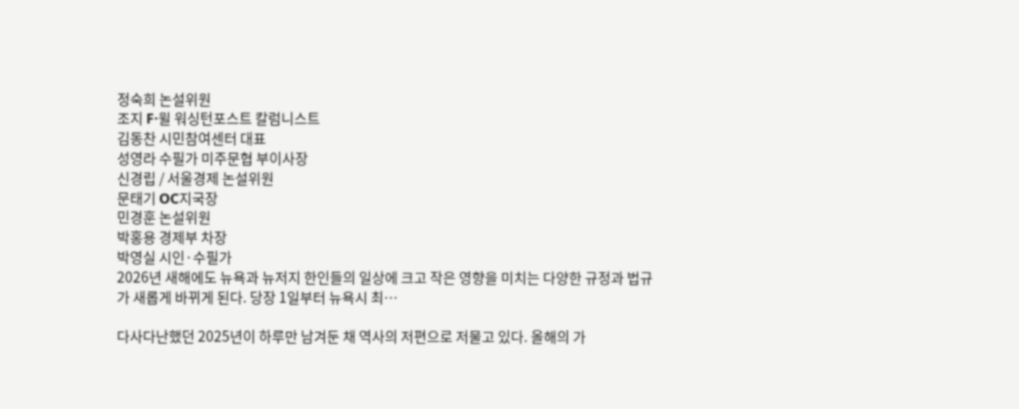정숙희 논설위원
조지 F·윌 워싱턴포스트 칼럼니스트
김동찬 시민참여센터 대표
성영라 수필가 미주문협 부이사장
신경립 / 서울경제 논설위원
문태기 OC지국장
민경훈 논설위원
박홍용 경제부 차장
박영실 시인·수필가
2026년 새해에도 뉴욕과 뉴저지 한인들의 일상에 크고 작은 영향을 미치는 다양한 규정과 법규가 새롭게 바뀌게 된다. 당장 1일부터 뉴욕시 최…

다사다난했던 2025년이 하루만 남겨둔 채 역사의 저편으로 저물고 있다. 올해의 가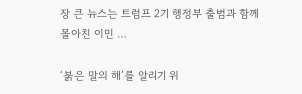장 큰 뉴스는 트럼프 2기 행정부 출범과 함께 몰아친 이민 …

‘붉은 말의 해’를 알리기 위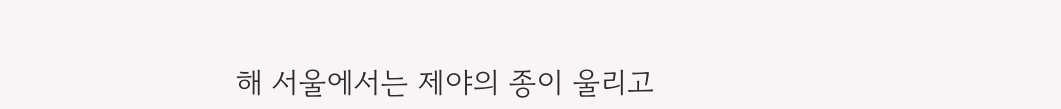해 서울에서는 제야의 종이 울리고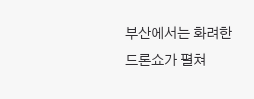부산에서는 화려한 드론쇼가 펼쳐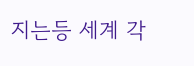지는등 세계 각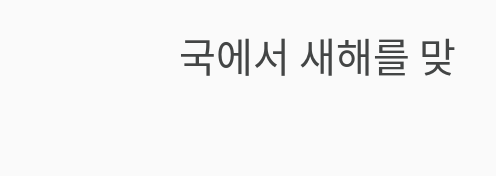국에서 새해를 맞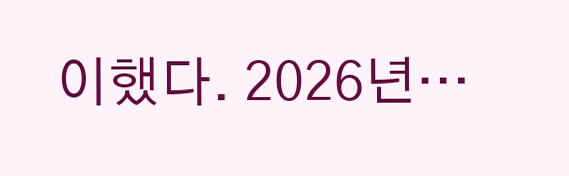이했다. 2026년…